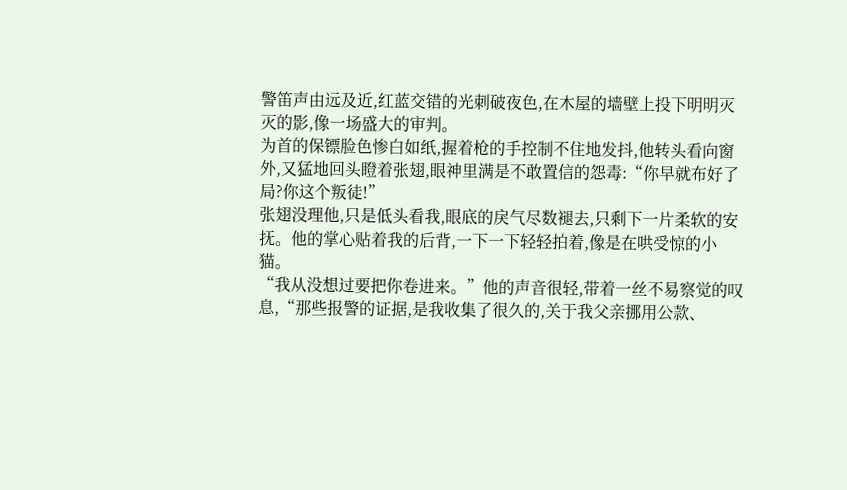警笛声由远及近,红蓝交错的光刺破夜色,在木屋的墙壁上投下明明灭灭的影,像一场盛大的审判。
为首的保镖脸色惨白如纸,握着枪的手控制不住地发抖,他转头看向窗外,又猛地回头瞪着张翅,眼神里满是不敢置信的怨毒:“你早就布好了局?你这个叛徒!”
张翅没理他,只是低头看我,眼底的戾气尽数褪去,只剩下一片柔软的安抚。他的掌心贴着我的后背,一下一下轻轻拍着,像是在哄受惊的小猫。
“我从没想过要把你卷进来。”他的声音很轻,带着一丝不易察觉的叹息,“那些报警的证据,是我收集了很久的,关于我父亲挪用公款、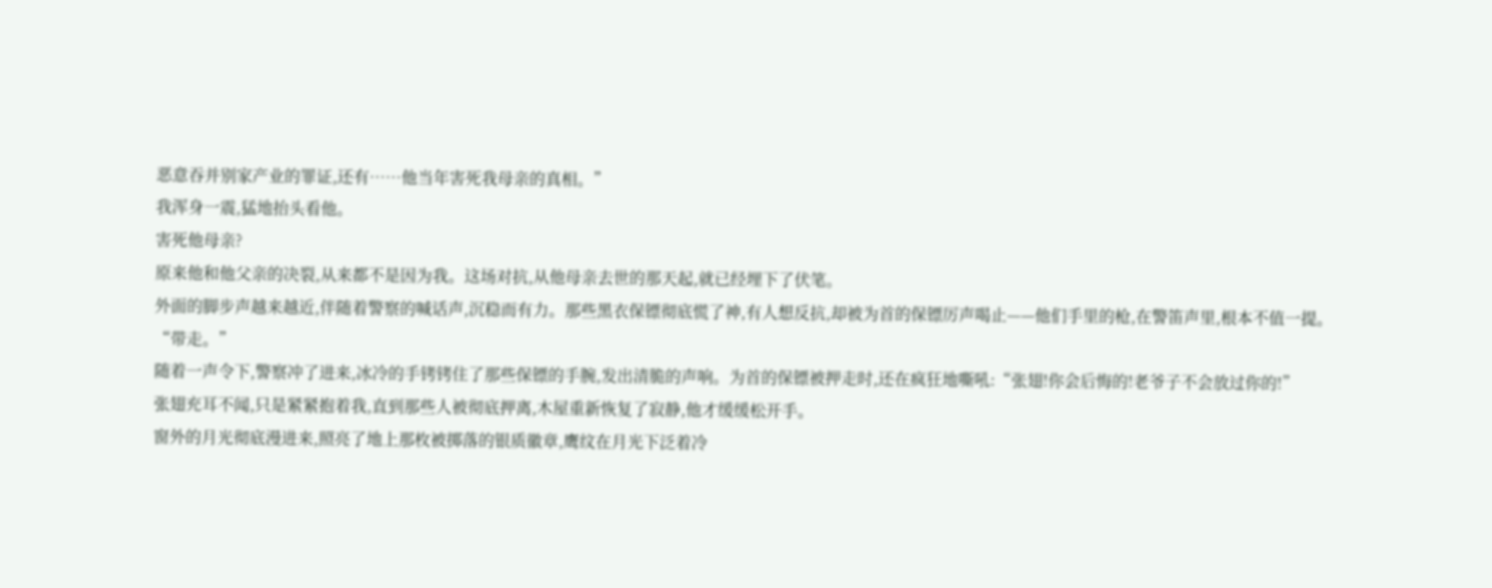恶意吞并别家产业的罪证,还有……他当年害死我母亲的真相。”
我浑身一震,猛地抬头看他。
害死他母亲?
原来他和他父亲的决裂,从来都不是因为我。这场对抗,从他母亲去世的那天起,就已经埋下了伏笔。
外面的脚步声越来越近,伴随着警察的喊话声,沉稳而有力。那些黑衣保镖彻底慌了神,有人想反抗,却被为首的保镖厉声喝止——他们手里的枪,在警笛声里,根本不值一提。
“带走。”
随着一声令下,警察冲了进来,冰冷的手铐铐住了那些保镖的手腕,发出清脆的声响。为首的保镖被押走时,还在疯狂地嘶吼:“张翅!你会后悔的!老爷子不会放过你的!”
张翅充耳不闻,只是紧紧抱着我,直到那些人被彻底押离,木屋重新恢复了寂静,他才缓缓松开手。
窗外的月光彻底漫进来,照亮了地上那枚被掷落的银质徽章,鹰纹在月光下泛着冷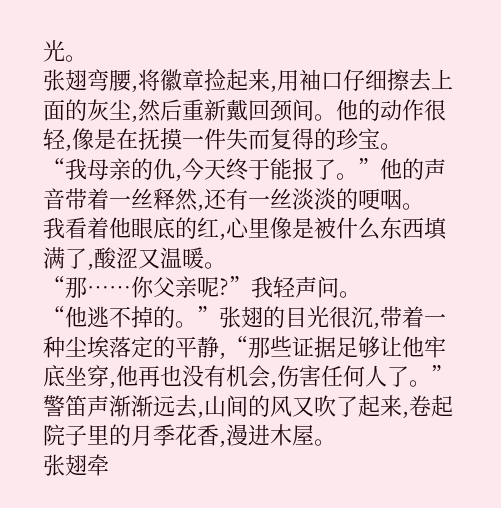光。
张翅弯腰,将徽章捡起来,用袖口仔细擦去上面的灰尘,然后重新戴回颈间。他的动作很轻,像是在抚摸一件失而复得的珍宝。
“我母亲的仇,今天终于能报了。”他的声音带着一丝释然,还有一丝淡淡的哽咽。
我看着他眼底的红,心里像是被什么东西填满了,酸涩又温暖。
“那……你父亲呢?”我轻声问。
“他逃不掉的。”张翅的目光很沉,带着一种尘埃落定的平静,“那些证据足够让他牢底坐穿,他再也没有机会,伤害任何人了。”
警笛声渐渐远去,山间的风又吹了起来,卷起院子里的月季花香,漫进木屋。
张翅牵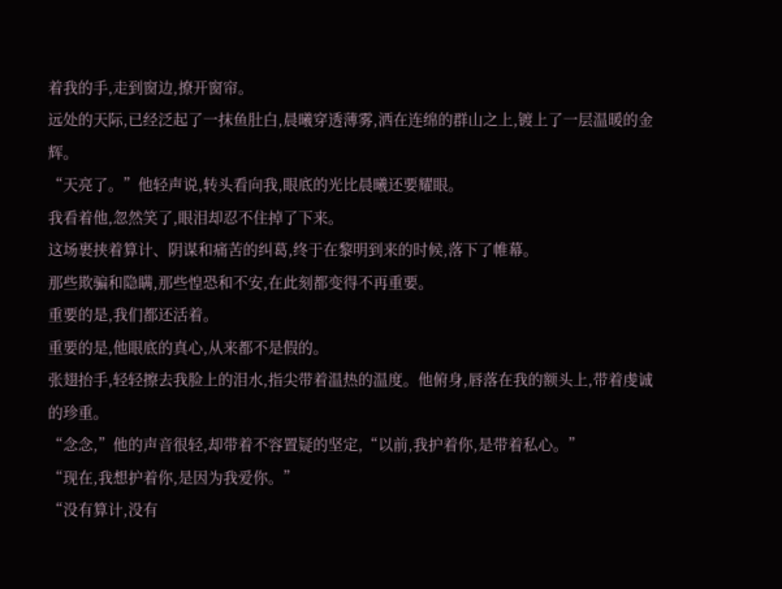着我的手,走到窗边,撩开窗帘。
远处的天际,已经泛起了一抹鱼肚白,晨曦穿透薄雾,洒在连绵的群山之上,镀上了一层温暖的金辉。
“天亮了。”他轻声说,转头看向我,眼底的光比晨曦还要耀眼。
我看着他,忽然笑了,眼泪却忍不住掉了下来。
这场裹挟着算计、阴谋和痛苦的纠葛,终于在黎明到来的时候,落下了帷幕。
那些欺骗和隐瞒,那些惶恐和不安,在此刻都变得不再重要。
重要的是,我们都还活着。
重要的是,他眼底的真心,从来都不是假的。
张翅抬手,轻轻擦去我脸上的泪水,指尖带着温热的温度。他俯身,唇落在我的额头上,带着虔诚的珍重。
“念念,”他的声音很轻,却带着不容置疑的坚定,“以前,我护着你,是带着私心。”
“现在,我想护着你,是因为我爱你。”
“没有算计,没有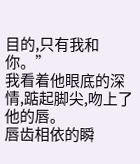目的,只有我和你。”
我看着他眼底的深情,踮起脚尖,吻上了他的唇。
唇齿相依的瞬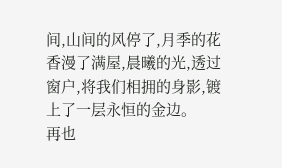间,山间的风停了,月季的花香漫了满屋,晨曦的光,透过窗户,将我们相拥的身影,镀上了一层永恒的金边。
再也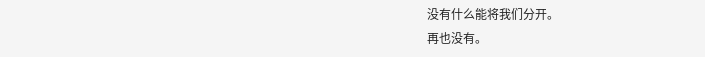没有什么能将我们分开。
再也没有。